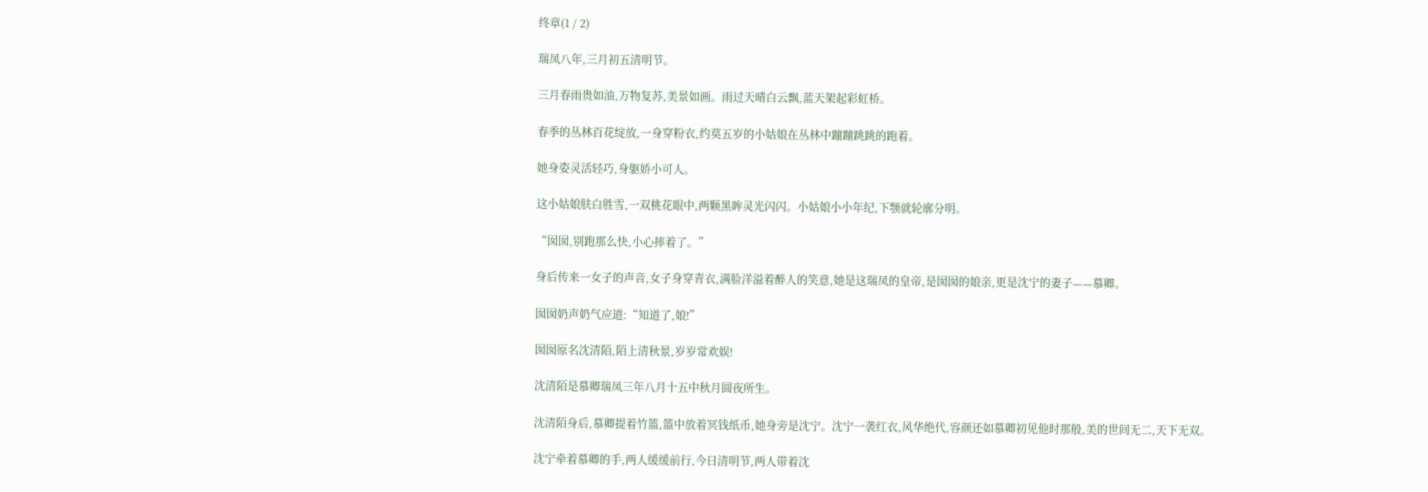终章(1 / 2)

瑞凤八年,三月初五清明节。

三月春雨贵如油,万物复苏,美景如画。雨过天晴白云飘,蓝天架起彩虹桥。

春季的丛林百花绽放,一身穿粉衣,约莫五岁的小姑娘在丛林中蹦蹦跳跳的跑着。

她身姿灵活轻巧,身躯娇小可人。

这小姑娘肤白胜雪,一双桃花眼中,两颗黑眸灵光闪闪。小姑娘小小年纪,下颚就轮廓分明。

“囡囡,别跑那么快,小心摔着了。”

身后传来一女子的声音,女子身穿青衣,满脸洋溢着醉人的笑意,她是这瑞凤的皇帝,是囡囡的娘亲,更是沈宁的妻子——慕卿。

囡囡奶声奶气应道:“知道了,娘!”

囡囡原名沈清陌,陌上清秋景,岁岁常欢娱!

沈清陌是慕卿瑞凤三年八月十五中秋月圆夜所生。

沈清陌身后,慕卿提着竹篮,篮中放着冥钱纸币,她身旁是沈宁。沈宁一袭红衣,风华绝代,容颜还如慕卿初见他时那般,美的世间无二,天下无双。

沈宁牵着慕卿的手,两人缓缓前行,今日清明节,两人带着沈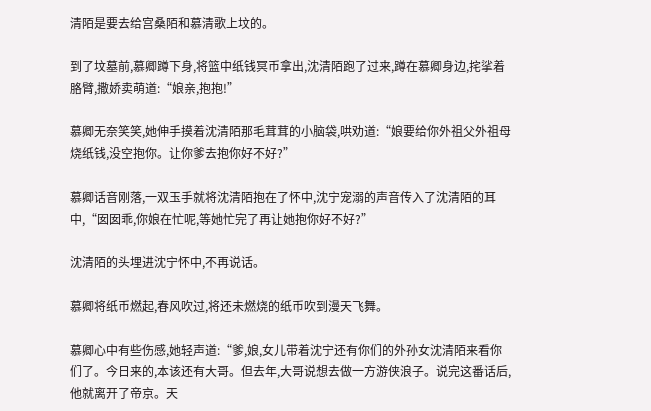清陌是要去给宫桑陌和慕清歌上坟的。

到了坟墓前,慕卿蹲下身,将篮中纸钱冥币拿出,沈清陌跑了过来,蹲在慕卿身边,挓挲着胳臂,撒娇卖萌道:“娘亲,抱抱!”

慕卿无奈笑笑,她伸手摸着沈清陌那毛茸茸的小脑袋,哄劝道:“娘要给你外祖父外祖母烧纸钱,没空抱你。让你爹去抱你好不好?”

慕卿话音刚落,一双玉手就将沈清陌抱在了怀中,沈宁宠溺的声音传入了沈清陌的耳中,“囡囡乖,你娘在忙呢,等她忙完了再让她抱你好不好?”

沈清陌的头埋进沈宁怀中,不再说话。

慕卿将纸币燃起,春风吹过,将还未燃烧的纸币吹到漫天飞舞。

慕卿心中有些伤感,她轻声道:“爹,娘,女儿带着沈宁还有你们的外孙女沈清陌来看你们了。今日来的,本该还有大哥。但去年,大哥说想去做一方游侠浪子。说完这番话后,他就离开了帝京。天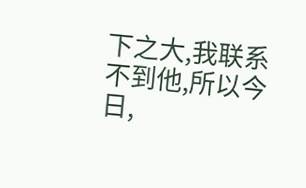下之大,我联系不到他,所以今日,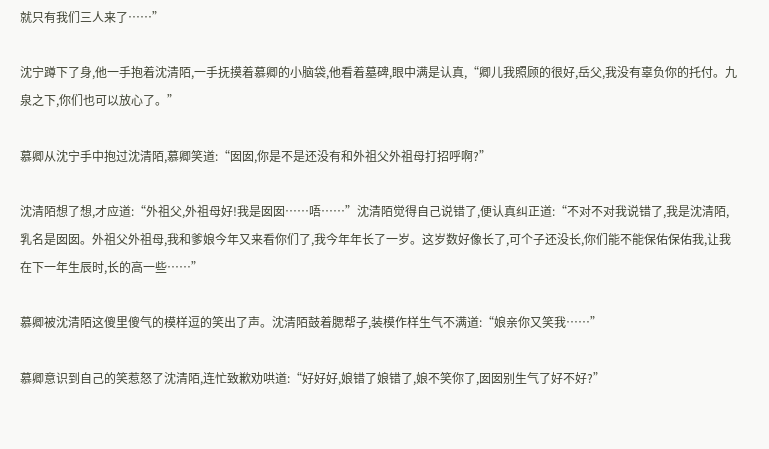就只有我们三人来了……”

沈宁蹲下了身,他一手抱着沈清陌,一手抚摸着慕卿的小脑袋,他看着墓碑,眼中满是认真,“卿儿我照顾的很好,岳父,我没有辜负你的托付。九泉之下,你们也可以放心了。”

慕卿从沈宁手中抱过沈清陌,慕卿笑道:“囡囡,你是不是还没有和外祖父外祖母打招呼啊?”

沈清陌想了想,才应道:“外祖父,外祖母好!我是囡囡……唔……”沈清陌觉得自己说错了,便认真纠正道:“不对不对我说错了,我是沈清陌,乳名是囡囡。外祖父外祖母,我和爹娘今年又来看你们了,我今年年长了一岁。这岁数好像长了,可个子还没长,你们能不能保佑保佑我,让我在下一年生辰时,长的高一些……”

慕卿被沈清陌这傻里傻气的模样逗的笑出了声。沈清陌鼓着腮帮子,装模作样生气不满道:“娘亲你又笑我……”

慕卿意识到自己的笑惹怒了沈清陌,连忙致歉劝哄道:“好好好,娘错了娘错了,娘不笑你了,囡囡别生气了好不好?”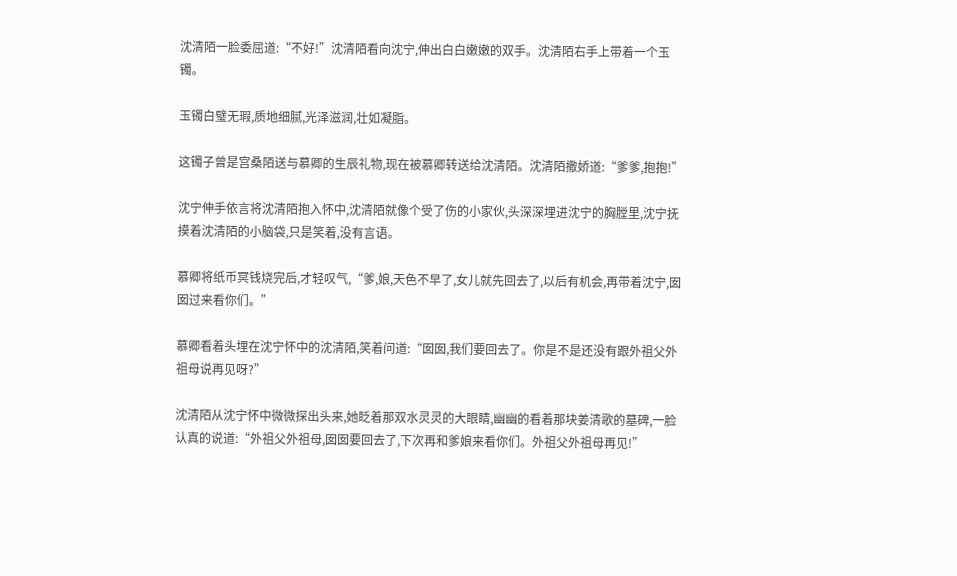沈清陌一脸委屈道:“不好!”沈清陌看向沈宁,伸出白白嫩嫩的双手。沈清陌右手上带着一个玉镯。

玉镯白璧无瑕,质地细腻,光泽滋润,壮如凝脂。

这镯子曾是宫桑陌送与慕卿的生辰礼物,现在被慕卿转送给沈清陌。沈清陌撒娇道:“爹爹,抱抱!”

沈宁伸手依言将沈清陌抱入怀中,沈清陌就像个受了伤的小家伙,头深深埋进沈宁的胸膛里,沈宁抚摸着沈清陌的小脑袋,只是笑着,没有言语。

慕卿将纸币冥钱烧完后,才轻叹气,“爹,娘,天色不早了,女儿就先回去了,以后有机会,再带着沈宁,囡囡过来看你们。”

慕卿看着头埋在沈宁怀中的沈清陌,笑着问道:“囡囡,我们要回去了。你是不是还没有跟外祖父外祖母说再见呀?”

沈清陌从沈宁怀中微微探出头来,她眨着那双水灵灵的大眼睛,幽幽的看着那块姜清歌的墓碑,一脸认真的说道:“外祖父外祖母,囡囡要回去了,下次再和爹娘来看你们。外祖父外祖母再见!”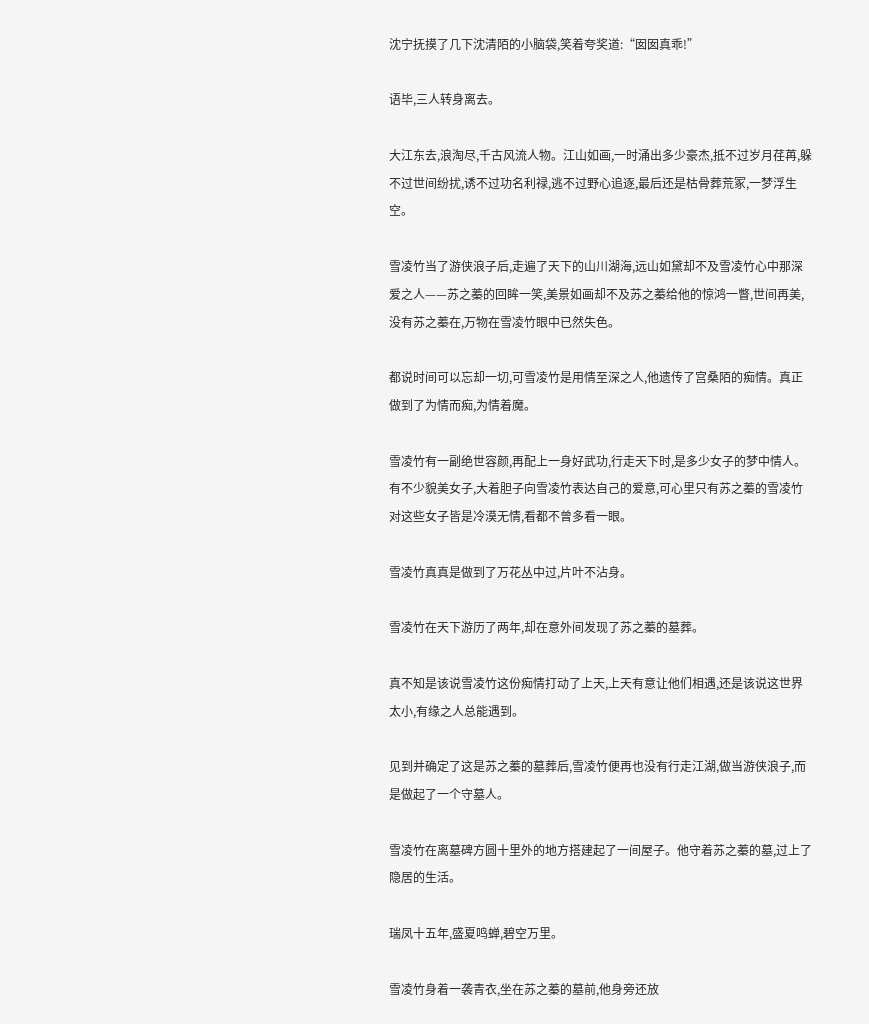沈宁抚摸了几下沈清陌的小脑袋,笑着夸奖道:“囡囡真乖!”

语毕,三人转身离去。

大江东去,浪淘尽,千古风流人物。江山如画,一时涌出多少豪杰,抵不过岁月荏苒,躲不过世间纷扰,诱不过功名利禄,逃不过野心追逐,最后还是枯骨葬荒冢,一梦浮生空。

雪凌竹当了游侠浪子后,走遍了天下的山川湖海,远山如黛却不及雪凌竹心中那深爱之人——苏之蓁的回眸一笑,美景如画却不及苏之蓁给他的惊鸿一瞥,世间再美,没有苏之蓁在,万物在雪凌竹眼中已然失色。

都说时间可以忘却一切,可雪凌竹是用情至深之人,他遗传了宫桑陌的痴情。真正做到了为情而痴,为情着魔。

雪凌竹有一副绝世容颜,再配上一身好武功,行走天下时,是多少女子的梦中情人。有不少貌美女子,大着胆子向雪凌竹表达自己的爱意,可心里只有苏之蓁的雪凌竹对这些女子皆是冷漠无情,看都不曾多看一眼。

雪凌竹真真是做到了万花丛中过,片叶不沾身。

雪凌竹在天下游历了两年,却在意外间发现了苏之蓁的墓葬。

真不知是该说雪凌竹这份痴情打动了上天,上天有意让他们相遇,还是该说这世界太小,有缘之人总能遇到。

见到并确定了这是苏之蓁的墓葬后,雪凌竹便再也没有行走江湖,做当游侠浪子,而是做起了一个守墓人。

雪凌竹在离墓碑方圆十里外的地方搭建起了一间屋子。他守着苏之蓁的墓,过上了隐居的生活。

瑞凤十五年,盛夏鸣蝉,碧空万里。

雪凌竹身着一袭青衣,坐在苏之蓁的墓前,他身旁还放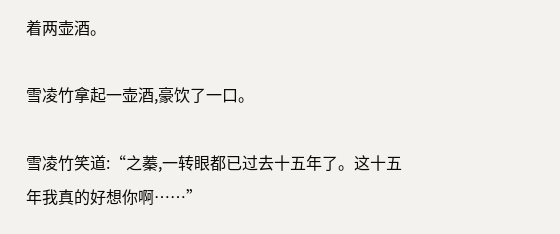着两壶酒。

雪凌竹拿起一壶酒,豪饮了一口。

雪凌竹笑道:“之蓁,一转眼都已过去十五年了。这十五年我真的好想你啊……”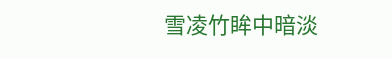雪凌竹眸中暗淡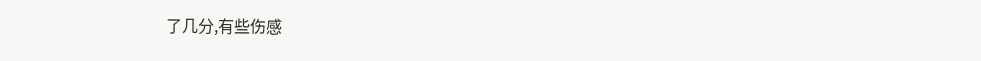了几分,有些伤感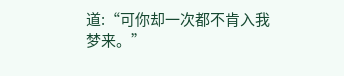道:“可你却一次都不肯入我梦来。”